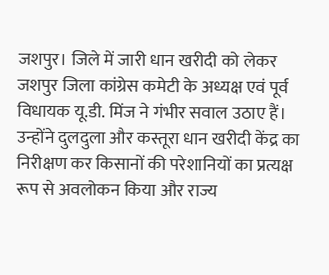जशपुर। जिले में जारी धान खरीदी को लेकर जशपुर जिला कांग्रेस कमेटी के अध्यक्ष एवं पूर्व विधायक यू.डी. मिंज ने गंभीर सवाल उठाए हैं। उन्होंने दुलदुला और कस्तूरा धान खरीदी केंद्र का निरीक्षण कर किसानों की परेशानियों का प्रत्यक्ष रूप से अवलोकन किया और राज्य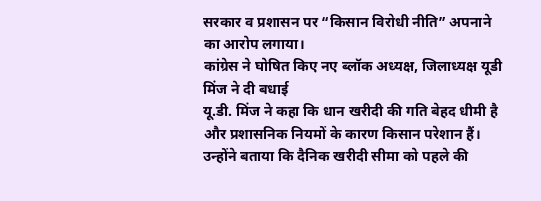सरकार व प्रशासन पर “किसान विरोधी नीति” अपनाने का आरोप लगाया।
कांग्रेस ने घोषित किए नए ब्लॉक अध्यक्ष, जिलाध्यक्ष यूडी मिंज ने दी बधाई
यू.डी. मिंज ने कहा कि धान खरीदी की गति बेहद धीमी है और प्रशासनिक नियमों के कारण किसान परेशान हैं। उन्होंने बताया कि दैनिक खरीदी सीमा को पहले की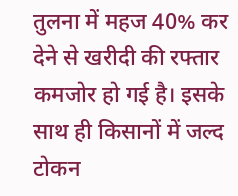तुलना में महज 40% कर देने से खरीदी की रफ्तार कमजोर हो गई है। इसके साथ ही किसानों में जल्द टोकन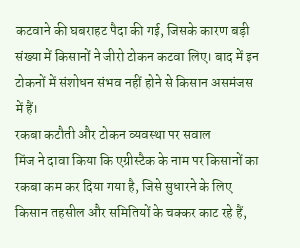कटवाने की घबराहट पैदा की गई, जिसके कारण बड़ी संख्या में किसानों ने जीरो टोकन कटवा लिए। बाद में इन टोकनों में संशोधन संभव नहीं होने से किसान असमंजस में हैं।
रकबा कटौती और टोकन व्यवस्था पर सवाल
मिंज ने दावा किया कि एग्रीस्टैक के नाम पर किसानों का रकबा कम कर दिया गया है, जिसे सुधारने के लिए किसान तहसील और समितियों के चक्कर काट रहे हैं,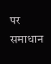पर समाधान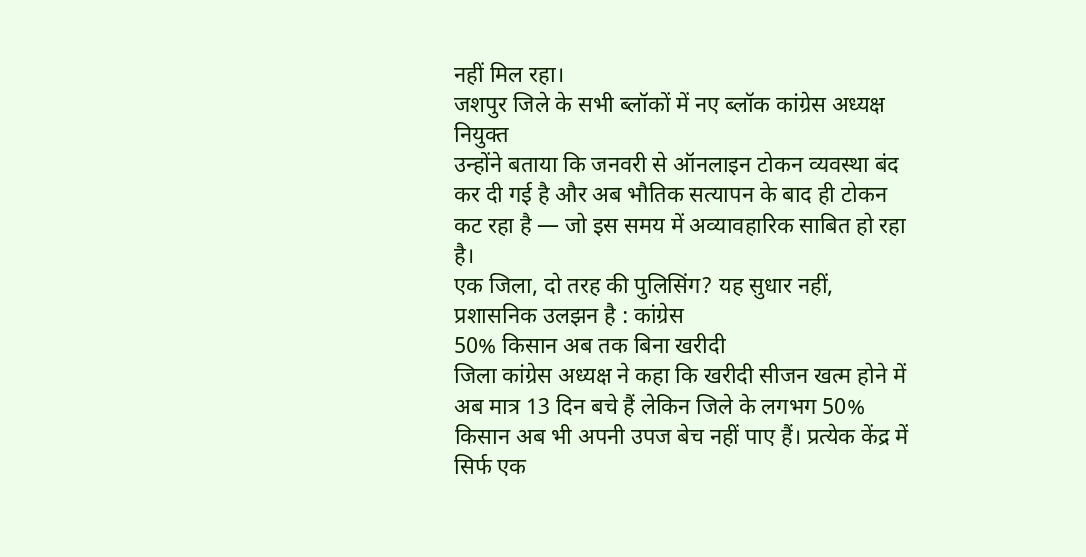नहीं मिल रहा।
जशपुर जिले के सभी ब्लॉकों में नए ब्लॉक कांग्रेस अध्यक्ष नियुक्त
उन्होंने बताया कि जनवरी से ऑनलाइन टोकन व्यवस्था बंद कर दी गई है और अब भौतिक सत्यापन के बाद ही टोकन कट रहा है — जो इस समय में अव्यावहारिक साबित हो रहा है।
एक जिला, दो तरह की पुलिसिंग? यह सुधार नहीं, प्रशासनिक उलझन है : कांग्रेस
50% किसान अब तक बिना खरीदी
जिला कांग्रेस अध्यक्ष ने कहा कि खरीदी सीजन खत्म होने में अब मात्र 13 दिन बचे हैं लेकिन जिले के लगभग 50% किसान अब भी अपनी उपज बेच नहीं पाए हैं। प्रत्येक केंद्र में सिर्फ एक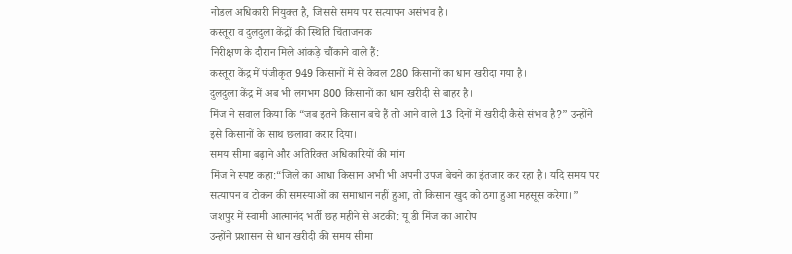नोडल अधिकारी नियुक्त है, जिससे समय पर सत्यापन असंभव है।
कस्तूरा व दुलदुला केंद्रों की स्थिति चिंताजनक
निरीक्षण के दौरान मिले आंकड़े चौंकाने वाले हैं:
कस्तूरा केंद्र में पंजीकृत 949 किसानों में से केवल 280 किसानों का धान खरीदा गया है।
दुलदुला केंद्र में अब भी लगभग 800 किसानों का धान खरीदी से बाहर है।
मिंज ने सवाल किया कि “जब इतने किसान बचे हैं तो आने वाले 13 दिनों में खरीदी कैसे संभव है?” उन्होंने इसे किसानों के साथ छलावा करार दिया।
समय सीमा बढ़ाने और अतिरिक्त अधिकारियों की मांग
मिंज ने स्पष्ट कहा:“जिले का आधा किसान अभी भी अपनी उपज बेचने का इंतजार कर रहा है। यदि समय पर सत्यापन व टोकन की समस्याओं का समाधान नहीं हुआ, तो किसान खुद को ठगा हुआ महसूस करेगा।”
जशपुर में स्वामी आत्मानंद भर्ती छह महीने से अटकी: यू डी मिंज का आरोप
उन्होंने प्रशासन से धान खरीदी की समय सीमा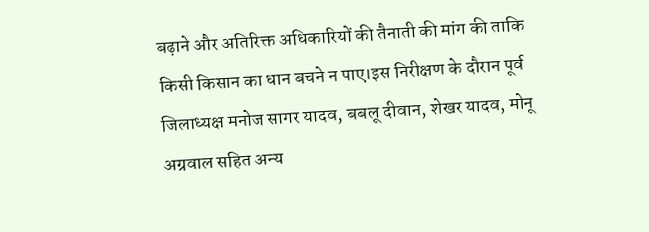बढ़ाने और अतिरिक्त अधिकारियों की तैनाती की मांग की ताकि किसी किसान का धान बचने न पाए।इस निरीक्षण के दौरान पूर्व जिलाध्यक्ष मनोज सागर यादव, बबलू दीवान, शेखर यादव, मोनू अग्रवाल सहित अन्य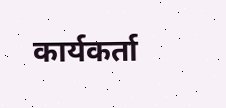कार्यकर्ता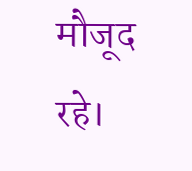मौजूद रहे।